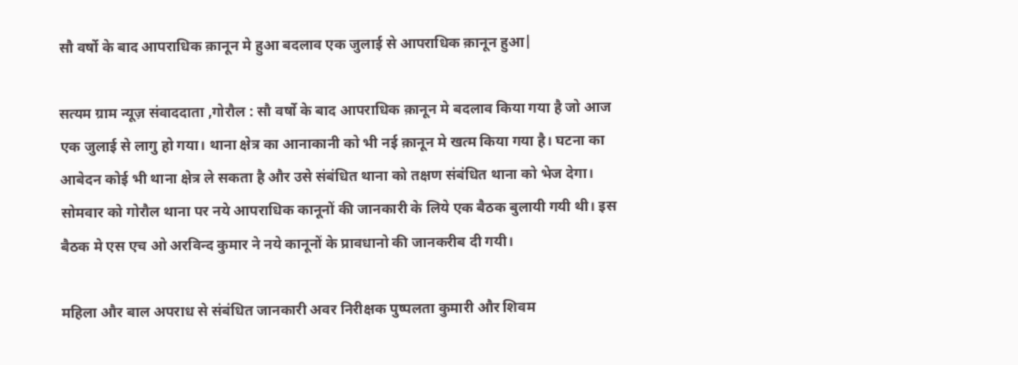सौ वर्षो के बाद आपराधिक क़ानून मे हुआ बदलाव एक जुलाई से आपराधिक क़ानून हुआ|

सत्यम ग्राम न्यूज़ संवाददाता ,गोरौल : सौ वर्षो के बाद आपराधिक क़ानून मे बदलाव किया गया है जो आज एक जुलाई से लागु हो गया। थाना क्षेत्र का आनाकानी को भी नई क़ानून मे खत्म किया गया है। घटना का आबेदन कोई भी थाना क्षेत्र ले सकता है और उसे संबंधित थाना को तक्षण संबंधित थाना को भेज देगा। सोमवार को गोरौल थाना पर नये आपराधिक कानूनों की जानकारी के लिये एक बैठक बुलायी गयी थी। इस बैठक मे एस एच ओ अरविन्द कुमार ने नये कानूनों के प्रावधानो की जानकरीब दी गयी।

महिला और बाल अपराध से संबंधित जानकारी अवर निरीक्षक पुष्पलता कुमारी और शिवम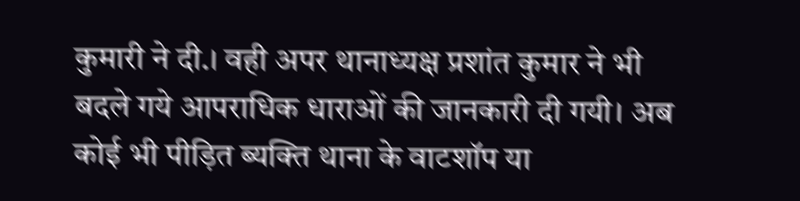कुमारी ने दी.। वही अपर थानाध्यक्ष प्रशांत कुमार ने भी बदले गये आपराधिक धाराओं की जानकारी दी गयी। अब कोई भी पीड़ित ब्यक्ति थाना के वाटशॉप या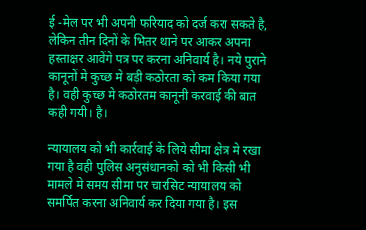ई -मेल पर भी अपनी फरियाद को दर्ज करा सकते है, लेकिन तीन दिनों के भितर थाने पर आकर अपना हस्ताक्षर आवेंगे पत्र पर करना अनिवार्य है। नये पुराने कानूनों मे कुच्छ मे बड़ी कठोरता को कम किया गया है। वही कुच्छ मे कठोरतम कानूनी करवाई की बात कही गयी। है।

न्यायालय को भी कार्रवाई के लिये सीमा क्षेत्र मे रखा गया है वही पुलिस अनुसंधानको को भी किसी भी मामले मे समय सीमा पर चारसिट न्यायालय को समर्पित करना अनिवार्य कर दिया गया है। इस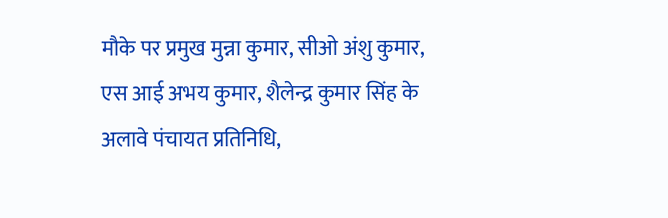मौके पर प्रमुख मुन्ना कुमार, सीओ अंशु कुमार, एस आई अभय कुमार, शैलेन्द्र कुमार सिंह के अलावे पंचायत प्रतिनिधि,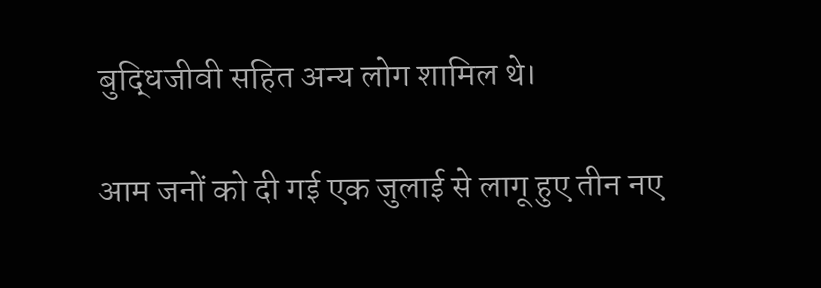बुद्धिजीवी सहित अन्य लोग शामिल थे।

आम जनों को दी गई एक जुलाई से लागू हुए तीन नए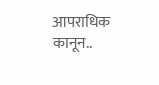आपराधिक कानून..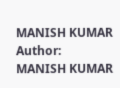MANISH KUMAR
Author: MANISH KUMAR